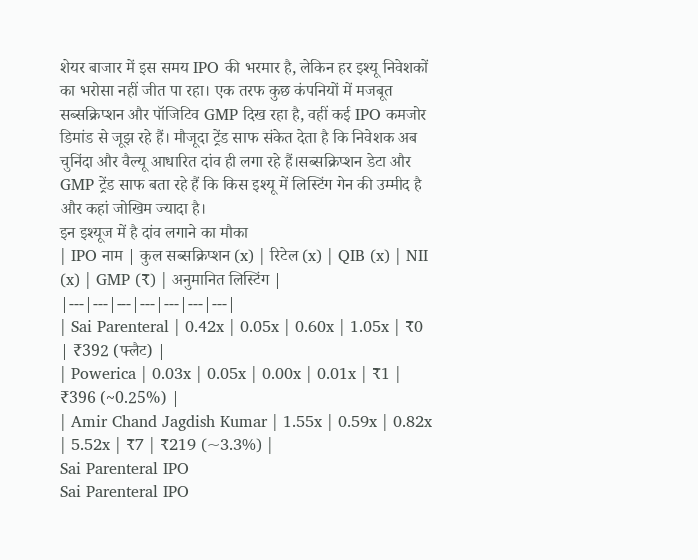शेयर बाजार में इस समय IPO की भरमार है, लेकिन हर इश्यू निवेशकों का भरोसा नहीं जीत पा रहा। एक तरफ कुछ कंपनियों में मजबूत सब्सक्रिप्शन और पॉजिटिव GMP दिख रहा है, वहीं कई IPO कमजोर डिमांड से जूझ रहे हैं। मौजूदा ट्रेंड साफ संकेत देता है कि निवेशक अब चुनिंदा और वैल्यू आधारित दांव ही लगा रहे हैं।सब्सक्रिप्शन डेटा और GMP ट्रेंड साफ बता रहे हैं कि किस इश्यू में लिस्टिंग गेन की उम्मीद है और कहां जोखिम ज्यादा है।
इन इश्यूज में है दांव लगाने का मौका
| IPO नाम | कुल सब्सक्रिप्शन (x) | रिटेल (x) | QIB (x) | NII (x) | GMP (₹) | अनुमानित लिस्टिंग |
|---|---|---|---|---|---|---|
| Sai Parenteral | 0.42x | 0.05x | 0.60x | 1.05x | ₹0 | ₹392 (फ्लैट) |
| Powerica | 0.03x | 0.05x | 0.00x | 0.01x | ₹1 | ₹396 (~0.25%) |
| Amir Chand Jagdish Kumar | 1.55x | 0.59x | 0.82x | 5.52x | ₹7 | ₹219 (~3.3%) |
Sai Parenteral IPO
Sai Parenteral IPO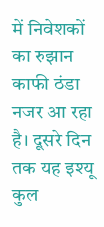में निवेशकों का रुझान काफी ठंडा नजर आ रहा है। दूसरे दिन तक यह इश्यू कुल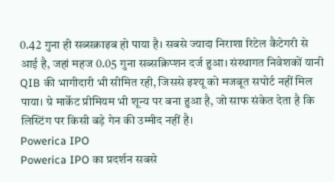0.42 गुना ही सब्सक्राइब हो पाया है। सबसे ज्यादा निराशा रिटेल कैटेगरी से आई है, जहां महज 0.05 गुना सब्सक्रिप्शन दर्ज हुआ। संस्थागत निवेशकों यानी QIB की भागीदारी भी सीमित रही, जिससे इश्यू को मजबूत सपोर्ट नहीं मिल पाया। ग्रे मार्केट प्रीमियम भी शून्य पर बना हुआ है, जो साफ संकेत देता है कि लिस्टिंग पर किसी बड़े गेन की उम्मीद नहीं है।
Powerica IPO
Powerica IPO का प्रदर्शन सबसे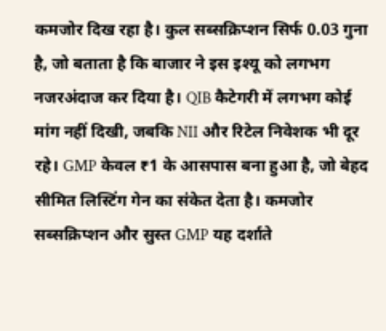कमजोर दिख रहा है। कुल सब्सक्रिप्शन सिर्फ 0.03 गुना है, जो बताता है कि बाजार ने इस इश्यू को लगभग नजरअंदाज कर दिया है। QIB कैटेगरी में लगभग कोई मांग नहीं दिखी, जबकि NII और रिटेल निवेशक भी दूर रहे। GMP केवल ₹1 के आसपास बना हुआ है, जो बेहद सीमित लिस्टिंग गेन का संकेत देता है। कमजोर सब्सक्रिप्शन और सुस्त GMP यह दर्शाते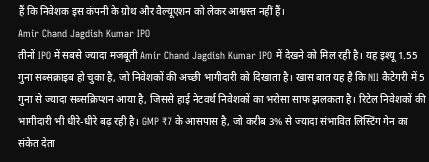हैं कि निवेशक इस कंपनी के ग्रोथ और वैल्यूएशन को लेकर आश्वस्त नहीं हैं।
Amir Chand Jagdish Kumar IPO
तीनों IPO में सबसे ज्यादा मजबूती Amir Chand Jagdish Kumar IPO में देखने को मिल रही है। यह इश्यू 1.55 गुना सब्सक्राइब हो चुका है, जो निवेशकों की अच्छी भागीदारी को दिखाता है। खास बात यह है कि NII कैटेगरी में 5 गुना से ज्यादा सब्सक्रिप्शन आया है, जिससे हाई नेटवर्थ निवेशकों का भरोसा साफ झलकता है। रिटेल निवेशकों की भागीदारी भी धीरे-धीरे बढ़ रही है। GMP ₹7 के आसपास है, जो करीब 3% से ज्यादा संभावित लिस्टिंग गेन का संकेत देता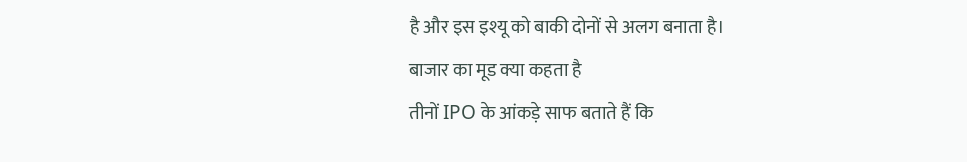है और इस इश्यू को बाकी दोनों से अलग बनाता है।
बाजार का मूड क्या कहता है
तीनों IPO के आंकड़े साफ बताते हैं कि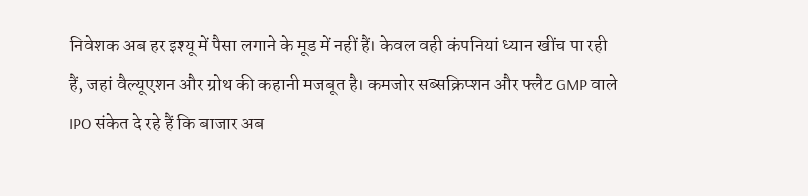निवेशक अब हर इश्यू में पैसा लगाने के मूड में नहीं हैं। केवल वही कंपनियां ध्यान खींच पा रही हैं, जहां वैल्यूएशन और ग्रोथ की कहानी मजबूत है। कमजोर सब्सक्रिप्शन और फ्लैट GMP वाले IPO संकेत दे रहे हैं कि बाजार अब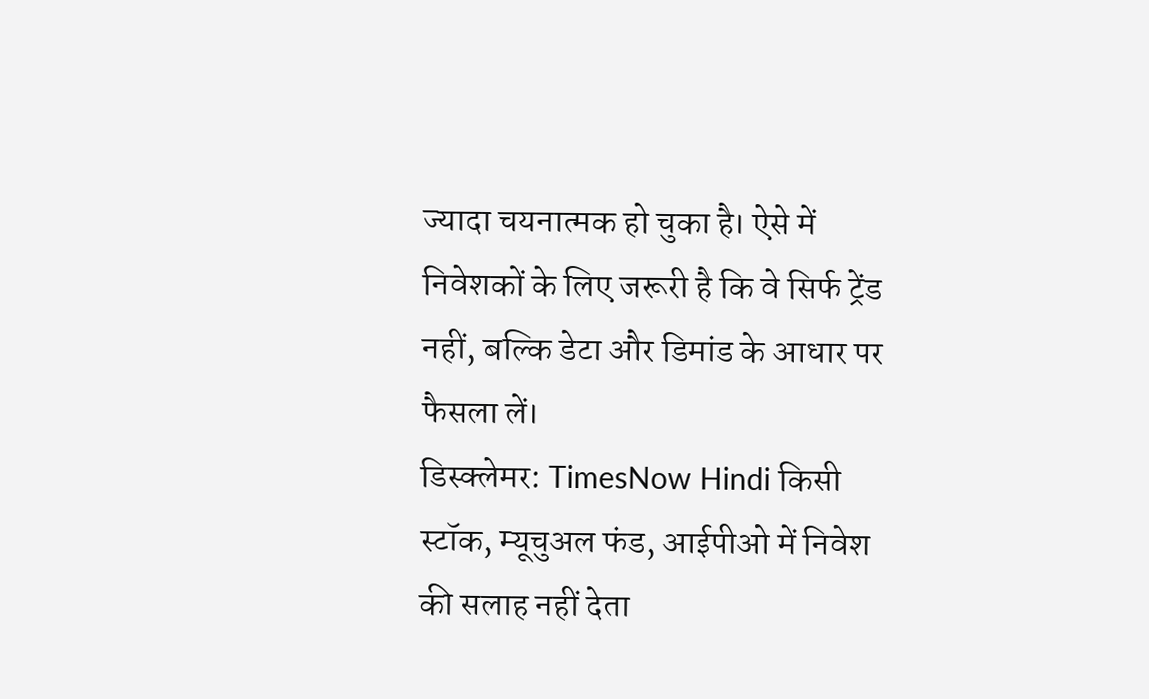ज्यादा चयनात्मक हो चुका है। ऐसे में निवेशकों के लिए जरूरी है कि वे सिर्फ ट्रेंड नहीं, बल्कि डेटा और डिमांड के आधार पर फैसला लें।
डिस्क्लेमर: TimesNow Hindi किसी स्टॉक, म्यूचुअल फंड, आईपीओ में निवेश की सलाह नहीं देता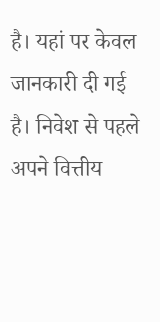है। यहां पर केवल जानकारी दी गई है। निवेश से पहले अपने वित्तीय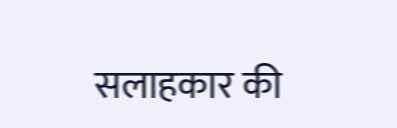सलाहकार की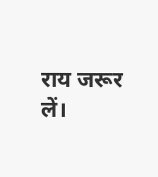राय जरूर लें।